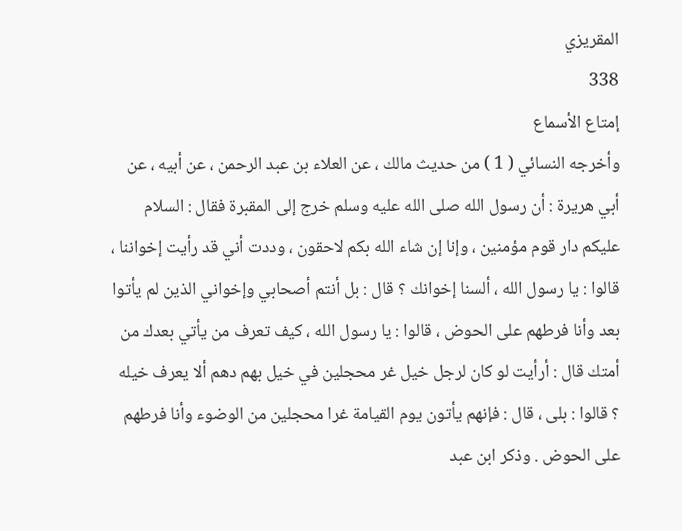المقريزي
338
إمتاع الأسماع
وأخرجه النسائي ( 1 ) من حديث مالك ، عن العلاء بن عبد الرحمن ، عن أبيه ، عن أبي هريرة : أن رسول الله صلى الله عليه وسلم خرج إلى المقبرة فقال : السلام عليكم دار قوم مؤمنين ، وإنا إن شاء الله بكم لاحقون ، وددت أني قد رأيت إخواننا ، قالوا : يا رسول الله ، ألسنا إخوانك ؟ قال : بل أنتم أصحابي وإخواني الذين لم يأتوا بعد وأنا فرطهم على الحوض ، قالوا : يا رسول الله ، كيف تعرف من يأتي بعدك من أمتك قال : أرأيت لو كان لرجل خيل غر محجلين في خيل بهم دهم ألا يعرف خيله ؟ قالوا : بلى ، قال : فإنهم يأتون يوم القيامة غرا محجلين من الوضوء وأنا فرطهم على الحوض . وذكر ابن عبد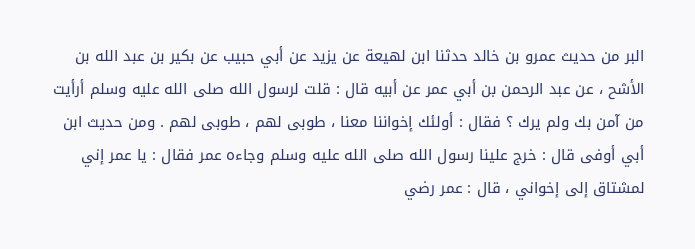البر من حديث عمرو بن خالد حدثنا ابن لهيعة عن يزيد عن أبي حبيب عن بكير بن عبد الله بن الأشح ، عن عبد الرحمن بن أبي عمر عن أبيه قال : قلت لرسول الله صلى الله عليه وسلم أرأيت من آمن بك ولم يرك ؟ فقال : أولئك إخواننا معنا ، طوبى لهم ، طوبى لهم . ومن حديث ابن أبي أوفى قال : خرج علينا رسول الله صلى الله عليه وسلم وجاءه عمر فقال : يا عمر إني لمشتاق إلى إخواني ، قال : عمر رضي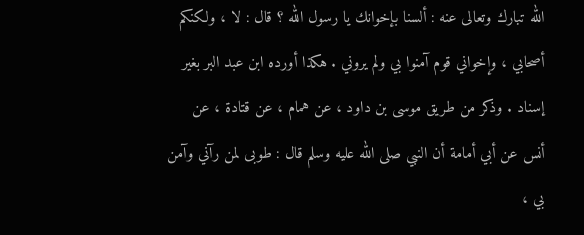الله تبارك وتعالى عنه : ألسنا بإخوانك يا رسول الله ؟ قال : لا ، ولكنكم أصحابي ، وإخواني قوم آمنوا بي ولم يروني . هكذا أورده ابن عبد البر بغير إسناد . وذكر من طريق موسى بن داود ، عن همام ، عن قتادة ، عن أنس عن أبي أمامة أن النبي صلى الله عليه وسلم قال : طوبى لمن رآني وآمن بي ،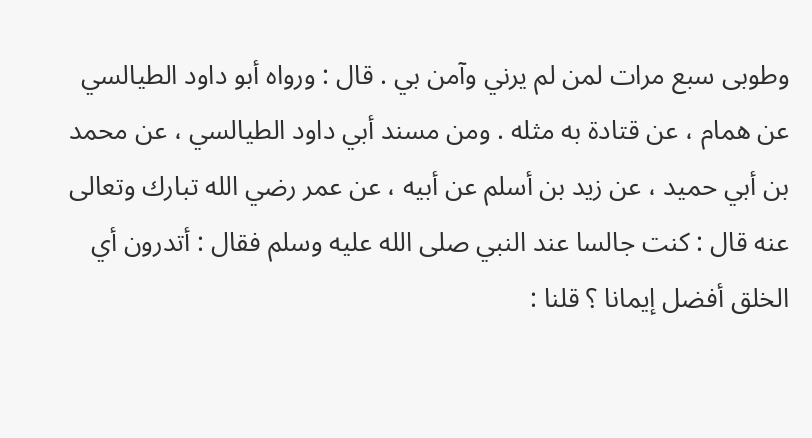وطوبى سبع مرات لمن لم يرني وآمن بي . قال : ورواه أبو داود الطيالسي عن همام ، عن قتادة به مثله . ومن مسند أبي داود الطيالسي ، عن محمد بن أبي حميد ، عن زيد بن أسلم عن أبيه ، عن عمر رضي الله تبارك وتعالى عنه قال : كنت جالسا عند النبي صلى الله عليه وسلم فقال : أتدرون أي الخلق أفضل إيمانا ؟ قلنا :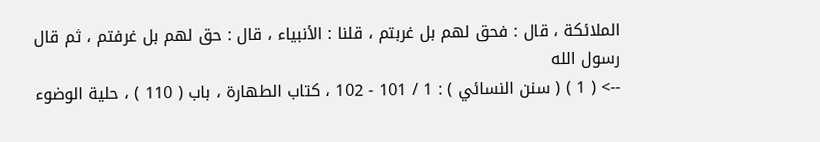الملائكة ، قال : فحق لهم بل غربتم ، قلنا : الأنبياء ، قال : حق لهم بل غرفتم ، ثم قال رسول الله
--> ( 1 ) ( سنن النسائي ) : 1 / 101 - 102 ، كتاب الطهارة ، باب ( 110 ) ، حلية الوضوء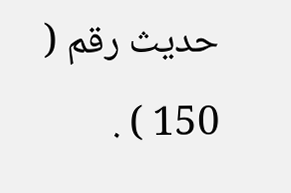حديث رقم ( 150 ) .